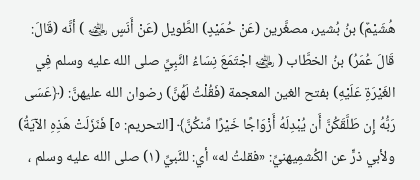هُشَيْمٌ) بنُ بُشير، مصغَّرين (عَنْ حُمَيْدٍ) الطَّويل (عَنْ أَنَسٍ ﵁ ) أنَّه (قَالَ: قَالَ عُمَرُ) بنُ الخطَّاب ( ﵁ اجْتَمَعَ نِسَاءُ النَّبِيِّ صلى الله عليه وسلم فِي الغَيْرَةِ عَلَيْهِ) بفتح الغين المعجمة (فَقُلْتُ لَهُنَّ) رضوان الله عليهنَّ: (﴿عَسَى رَبُّهُ إِن طَلَّقَكُنَّ أَن يُبْدِلَهُ أَزْوَاجًا خَيْرًا مِّنكُنَّ﴾ [التحريم: ٥] فَنَزَلَتْ هَذِهِ الآيَةُ) ولأبي ذرٍّ عن الكُشمِيهنيِّ: «فقلتُ له» أي: للنَّبيِّ (١) صلى الله عليه وسلم ،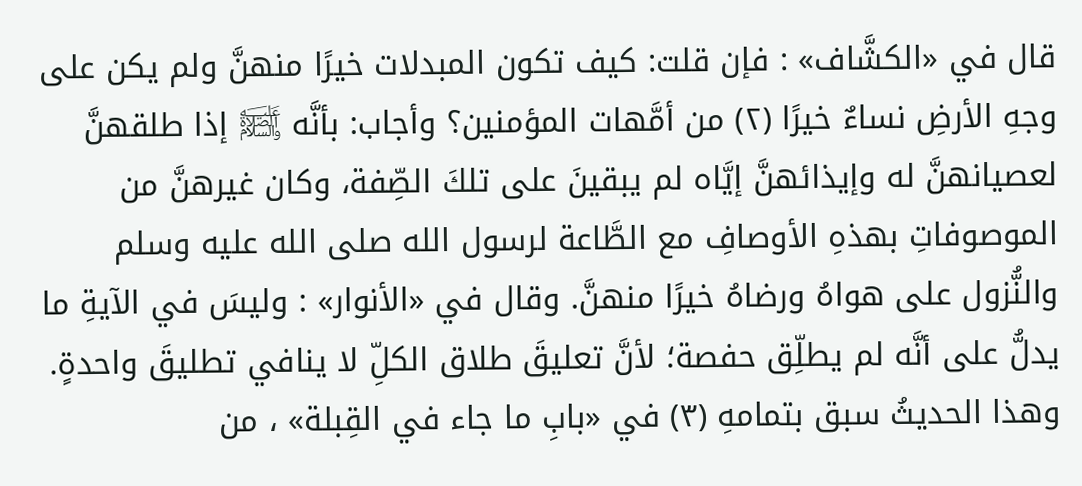قال في «الكشَّاف» : فإن قلت: كيف تكون المبدلات خيرًا منهنَّ ولم يكن على وجهِ الأرضِ نساءٌ خيرًا (٢) من أمَّهات المؤمنين؟ وأجاب: بأنَّه ﵊ إذا طلقهنَّ لعصيانهنَّ له وإيذائهنَّ إيَّاه لم يبقينَ على تلكَ الصِّفة، وكان غيرهنَّ من الموصوفاتِ بهذهِ الأوصافِ مع الطَّاعة لرسول الله صلى الله عليه وسلم والنُّزول على هواهُ ورضاهُ خيرًا منهنَّ. وقال في «الأنوار» : وليسَ في الآيةِ ما يدلُّ على أنَّه لم يطلِّق حفصة؛ لأنَّ تعليقَ طلاق الكلِّ لا ينافي تطليقَ واحدةٍ.
وهذا الحديثُ سبق بتمامهِ (٣) في «بابِ ما جاء في القِبلة» ، من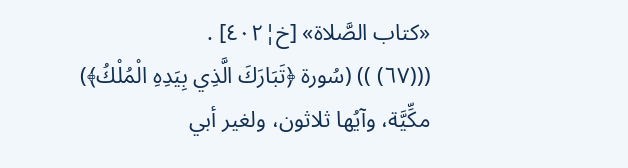«كتاب الصَّلاة» [خ¦٤٠٢] .
(((٦٧) )) (سُورة ﴿تَبَارَكَ الَّذِي بِيَدِهِ الْمُلْكُ﴾) مكِّيَّة، وآيُها ثلاثون، ولغير أبي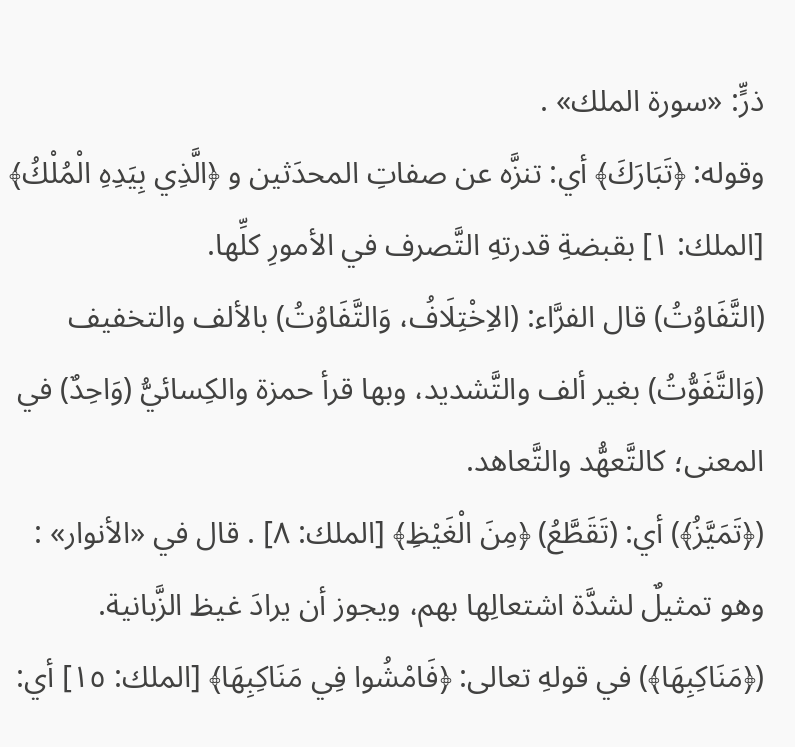ذرٍّ: «سورة الملك» .
وقوله: ﴿تَبَارَكَ﴾ أي: تنزَّه عن صفاتِ المحدَثين و ﴿الَّذِي بِيَدِهِ الْمُلْكُ﴾ [الملك: ١] بقبضةِ قدرتهِ التَّصرف في الأمورِ كلِّها.
(التَّفَاوُتُ) قال الفرَّاء: (الاِخْتِلَافُ، وَالتَّفَاوُتُ) بالألف والتخفيف (وَالتَّفَوُّتُ) بغير ألف والتَّشديد، وبها قرأ حمزة والكِسائيُّ (وَاحِدٌ) في المعنى؛ كالتَّعهُّد والتَّعاهد.
(﴿تَمَيَّزُ﴾) أي: (تَقَطَّعُ) ﴿مِنَ الْغَيْظِ﴾ [الملك: ٨] . قال في «الأنوار» : وهو تمثيلٌ لشدَّة اشتعالِها بهم، ويجوز أن يرادَ غيظ الزَّبانية.
(﴿مَنَاكِبِهَا﴾) في قولهِ تعالى: ﴿فَامْشُوا فِي مَنَاكِبِهَا﴾ [الملك: ١٥] أي: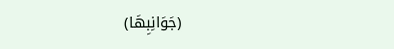(جَوَانِبِهَا)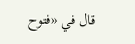قال في «فتوح